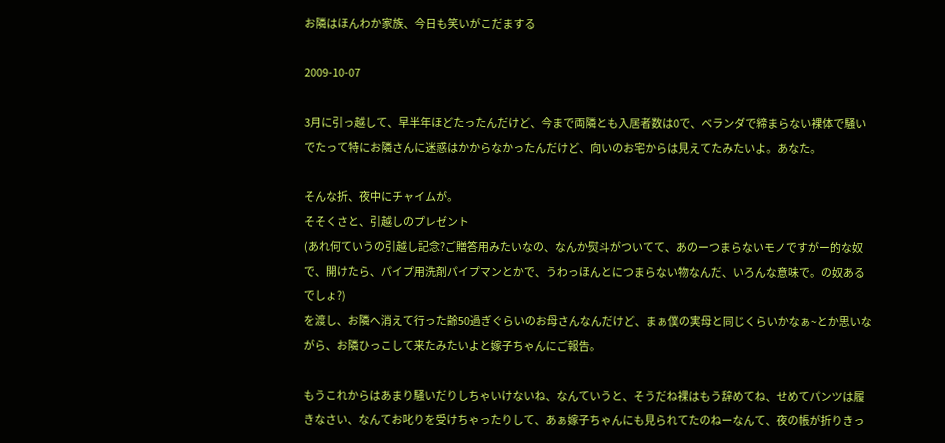お隣はほんわか家族、今日も笑いがこだまする

2009-10-07

3月に引っ越して、早半年ほどたったんだけど、今まで両隣とも入居者数は0で、ベランダで締まらない裸体で騒いでたって特にお隣さんに迷惑はかからなかったんだけど、向いのお宅からは見えてたみたいよ。あなた。

そんな折、夜中にチャイムが。
そそくさと、引越しのプレゼント
(あれ何ていうの引越し記念?ご贈答用みたいなの、なんか熨斗がついてて、あのーつまらないモノですがー的な奴で、開けたら、パイプ用洗剤パイプマンとかで、うわっほんとにつまらない物なんだ、いろんな意味で。の奴あるでしょ?)
を渡し、お隣へ消えて行った齢50過ぎぐらいのお母さんなんだけど、まぁ僕の実母と同じくらいかなぁ~とか思いながら、お隣ひっこして来たみたいよと嫁子ちゃんにご報告。

もうこれからはあまり騒いだりしちゃいけないね、なんていうと、そうだね裸はもう辞めてね、せめてパンツは履きなさい、なんてお叱りを受けちゃったりして、あぁ嫁子ちゃんにも見られてたのねーなんて、夜の帳が折りきっ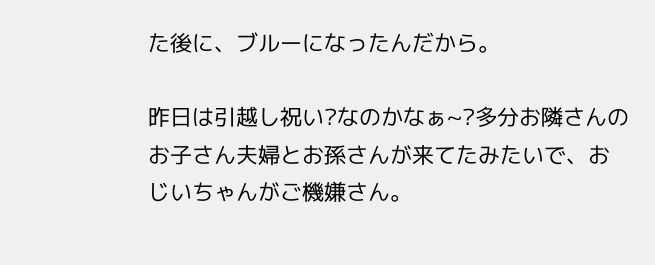た後に、ブルーになったんだから。

昨日は引越し祝い?なのかなぁ~?多分お隣さんのお子さん夫婦とお孫さんが来てたみたいで、おじいちゃんがご機嫌さん。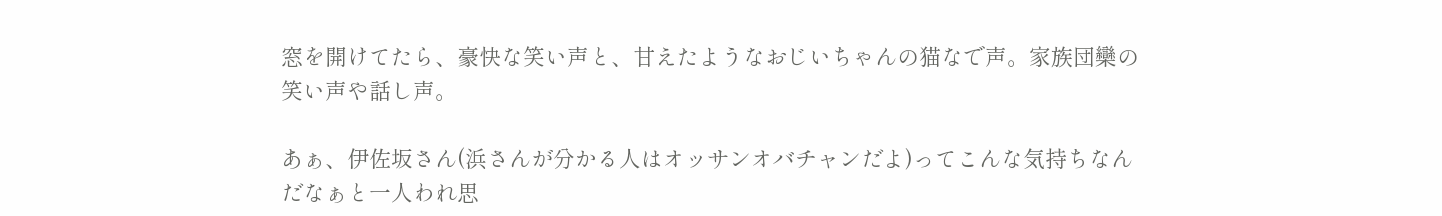窓を開けてたら、豪快な笑い声と、甘えたようなおじいちゃんの猫なで声。家族団欒の笑い声や話し声。

あぁ、伊佐坂さん(浜さんが分かる人はオッサンオバチャンだよ)ってこんな気持ちなんだなぁと一人われ思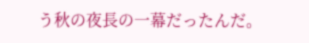う秋の夜長の一幕だったんだ。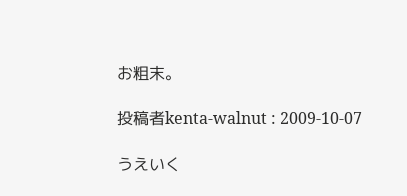お粗末。

投稿者kenta-walnut : 2009-10-07

うえいく